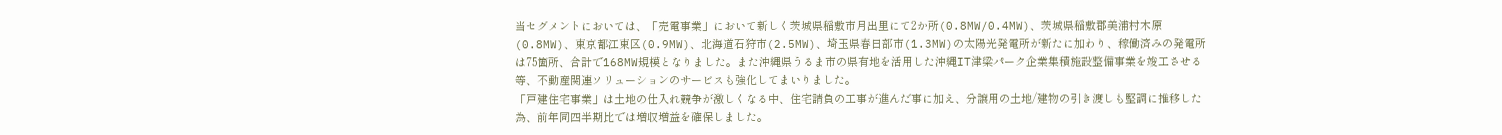当セグメントにおいては、「売電事業」において新しく茨城県稲敷市月出里にて2か所(0.8MW/0.4MW)、茨城県稲敷郡美浦村木原(0.8MW)、東京都江東区(0.9MW)、北海道石狩市(2.5MW)、埼玉県春日部市(1.3MW)の太陽光発電所が新たに加わり、稼働済みの発電所は75箇所、合計で168MW規模となりました。また沖縄県うるま市の県有地を活用した沖縄IT津梁パーク企業集積施設整備事業を竣工させる等、不動産関連ソリューションのサービスも強化してまいりました。
「戸建住宅事業」は土地の仕入れ競争が激しくなる中、住宅請負の工事が進んだ事に加え、分譲用の土地/建物の引き渡しも堅調に推移した為、前年同四半期比では増収増益を確保しました。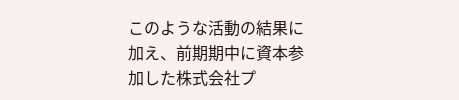このような活動の結果に加え、前期期中に資本参加した株式会社プ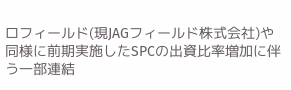ロフィールド(現JAGフィールド株式会社)や同様に前期実施したSPCの出資比率増加に伴う一部連結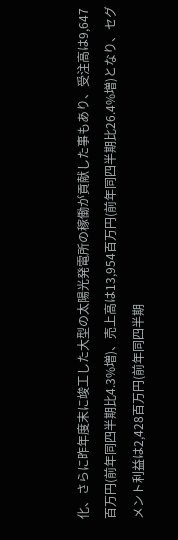化、さらに昨年度末に竣工した大型の太陽光発電所の稼働が貢献した事もあり、受注高は9,647百万円(前年同四半期比4.3%増)、売上高は13,954百万円(前年同四半期比26.4%増)となり、セグメント利益は2,428百万円(前年同四半期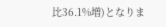比36.1%増)となりま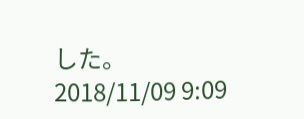した。
2018/11/09 9:09